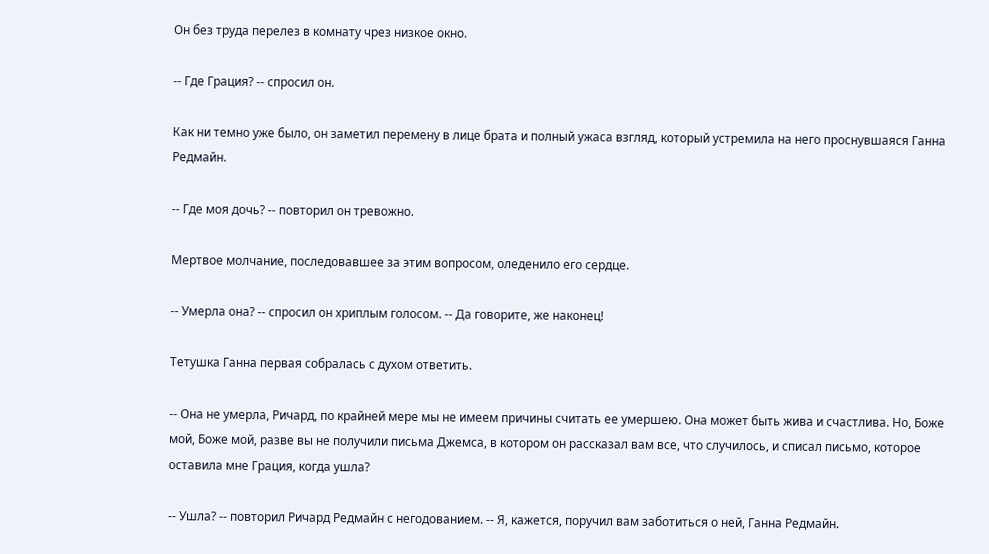Он без труда перелез в комнату чрез низкое окно.

-- Где Грация? -- спросил он.

Как ни темно уже было, он заметил перемену в лице брата и полный ужаса взгляд, который устремила на него проснувшаяся Ганна Редмайн.

-- Где моя дочь? -- повторил он тревожно.

Мертвое молчание, последовавшее за этим вопросом, оледенило его сердце.

-- Умерла она? -- спросил он хриплым голосом. -- Да говорите, же наконец!

Тетушка Ганна первая собралась с духом ответить.

-- Она не умерла, Ричард, по крайней мере мы не имеем причины считать ее умершею. Она может быть жива и счастлива. Но, Боже мой, Боже мой, разве вы не получили письма Джемса, в котором он рассказал вам все, что случилось, и списал письмо, которое оставила мне Грация, когда ушла?

-- Ушла? -- повторил Ричард Редмайн с негодованием. -- Я, кажется, поручил вам заботиться о ней, Ганна Редмайн.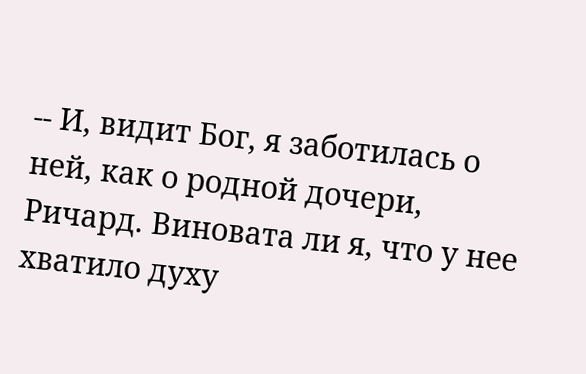-- И, видит Бог, я заботилась о ней, как о родной дочери, Ричард. Виновата ли я, что у нее хватило духу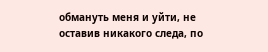обмануть меня и уйти, не оставив никакого следа, по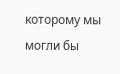которому мы могли бы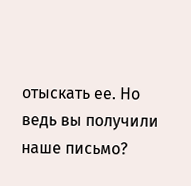отыскать ее. Но ведь вы получили наше письмо?